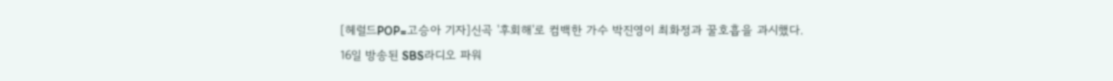[헤럴드POP=고승아 기자]신곡 '후회해'로 컴백한 가수 박진영이 최화정과 꿀호흡을 과시했다.
16일 방송된 SBS라디오 파워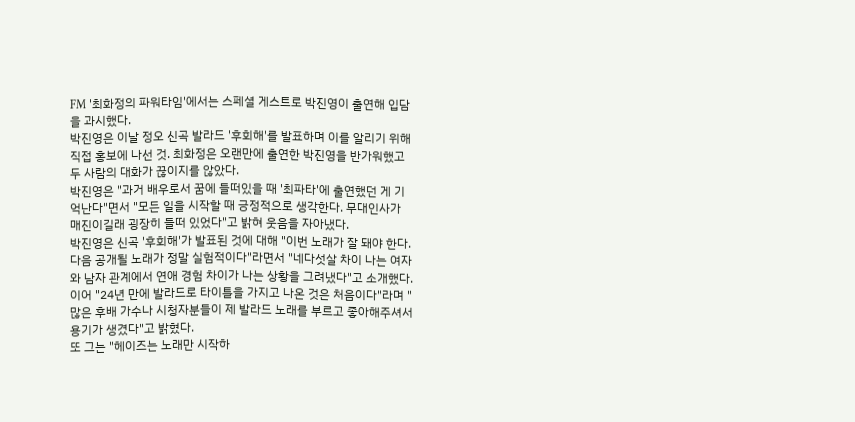FM '최화정의 파워타임'에서는 스페셜 게스트로 박진영이 출연해 입담을 과시했다.
박진영은 이날 정오 신곡 발라드 '후회해'를 발표하며 이를 알리기 위해 직접 홍보에 나선 것. 최화정은 오랜만에 출연한 박진영을 반가워했고 두 사람의 대화가 끊이지를 않았다.
박진영은 "과거 배우로서 꿈에 들떠있을 때 '최파타'에 출연했던 게 기억난다"면서 "모든 일을 시작할 때 긍정적으로 생각한다. 무대인사가 매진이길래 굉장히 들떠 있었다"고 밝혀 웃음을 자아냈다.
박진영은 신곡 '후회해'가 발표된 것에 대해 "이번 노래가 잘 돼야 한다. 다음 공개될 노래가 정말 실험적이다"라면서 "네다섯살 차이 나는 여자와 남자 관계에서 연애 경험 차이가 나는 상황을 그려냈다"고 소개했다. 이어 "24년 만에 발라드로 타이틀을 가지고 나온 것은 처음이다"라며 "많은 후배 가수나 시청자분들이 제 발라드 노래를 부르고 좋아해주셔서 용기가 생겼다"고 밝혔다.
또 그는 "헤이즈는 노래만 시작하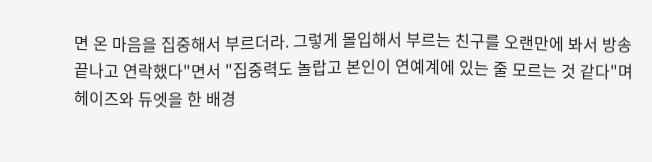면 온 마음을 집중해서 부르더라. 그렇게 몰입해서 부르는 친구를 오랜만에 봐서 방송 끝나고 연락했다"면서 "집중력도 놀랍고 본인이 연예계에 있는 줄 모르는 것 같다"며 헤이즈와 듀엣을 한 배경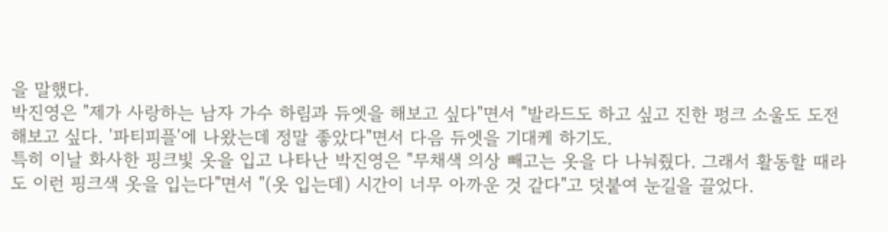을 말했다.
박진영은 "제가 사랑하는 남자 가수 하림과 듀엣을 해보고 싶다"면서 "발라드도 하고 싶고 진한 펑크 소울도 도전해보고 싶다. '파티피플'에 나왔는데 정말 좋았다"면서 다음 듀엣을 기대케 하기도.
특히 이날 화사한 핑크빛 옷을 입고 나타난 박진영은 "무채색 의상 빼고는 옷을 다 나눠줬다. 그래서 활동할 때라도 이런 핑크색 옷을 입는다"면서 "(옷 입는데) 시간이 너무 아까운 것 같다"고 덧붙여 눈길을 끌었다.